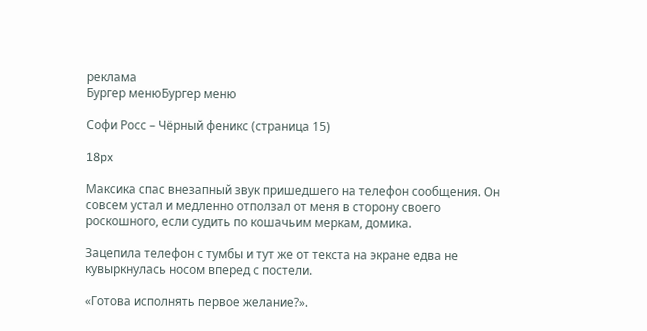реклама
Бургер менюБургер меню

Софи Росс – Чёрный феникс (страница 15)

18px

Максика спас внезапный звук пришедшего на телефон сообщения. Он совсем устал и медленно отползал от меня в сторону своего роскошного, если судить по кошачьим меркам, домика.

Зацепила телефон с тумбы и тут же от текста на экране едва не кувыркнулась носом вперед с постели.

«Готова исполнять первое желание?».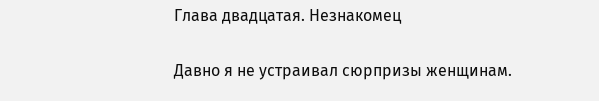Глава двадцатая. Незнакомец

Давно я не устраивал сюрпризы женщинам.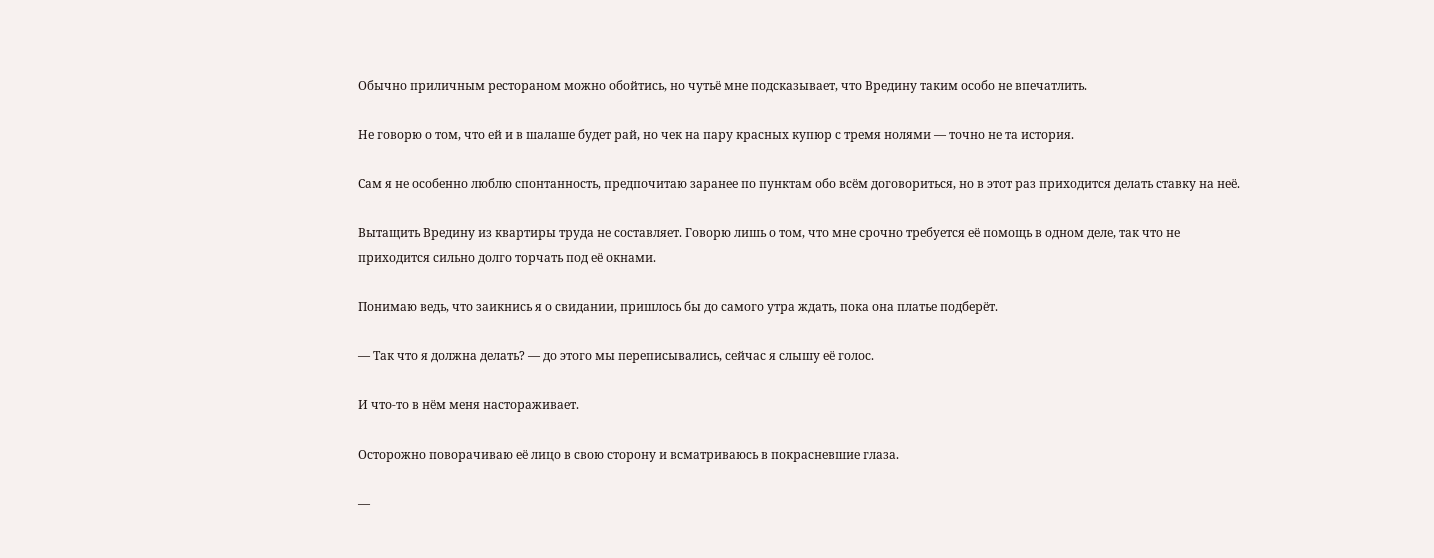Обычно приличным рестораном можно обойтись, но чутьё мне подсказывает, что Вредину таким особо не впечатлить.

Не говорю о том, что ей и в шалаше будет рай, но чек на пару красных купюр с тремя нолями — точно не та история.

Сам я не особенно люблю спонтанность, предпочитаю заранее по пунктам обо всём договориться, но в этот раз приходится делать ставку на неё.

Вытащить Вредину из квартиры труда не составляет. Говорю лишь о том, что мне срочно требуется её помощь в одном деле, так что не приходится сильно долго торчать под её окнами.

Понимаю ведь, что заикнись я о свидании, пришлось бы до самого утра ждать, пока она платье подберёт.

— Так что я должна делать? — до этого мы переписывались, сейчас я слышу её голос.

И что-то в нём меня настораживает.

Осторожно поворачиваю её лицо в свою сторону и всматриваюсь в покрасневшие глаза.

—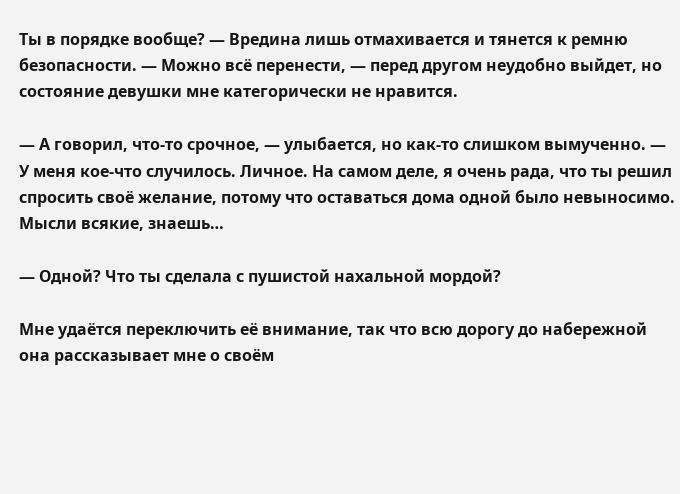Ты в порядке вообще? — Вредина лишь отмахивается и тянется к ремню безопасности. — Можно всё перенести, — перед другом неудобно выйдет, но состояние девушки мне категорически не нравится.

— А говорил, что-то срочное, — улыбается, но как-то слишком вымученно. — У меня кое-что случилось. Личное. На самом деле, я очень рада, что ты решил спросить своё желание, потому что оставаться дома одной было невыносимо. Мысли всякие, знаешь…

— Одной? Что ты сделала с пушистой нахальной мордой?

Мне удаётся переключить её внимание, так что всю дорогу до набережной она рассказывает мне о своём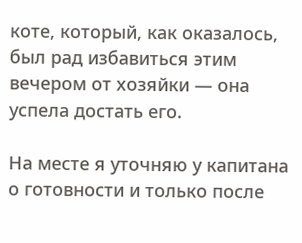коте, который, как оказалось, был рад избавиться этим вечером от хозяйки — она успела достать его.

На месте я уточняю у капитана о готовности и только после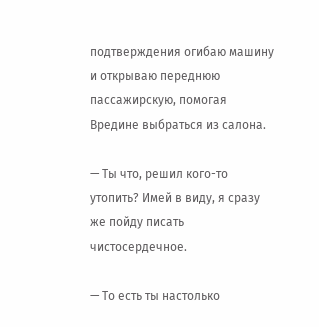подтверждения огибаю машину и открываю переднюю пассажирскую, помогая Вредине выбраться из салона.

— Ты что, решил кого-то утопить? Имей в виду, я сразу же пойду писать чистосердечное.

— То есть ты настолько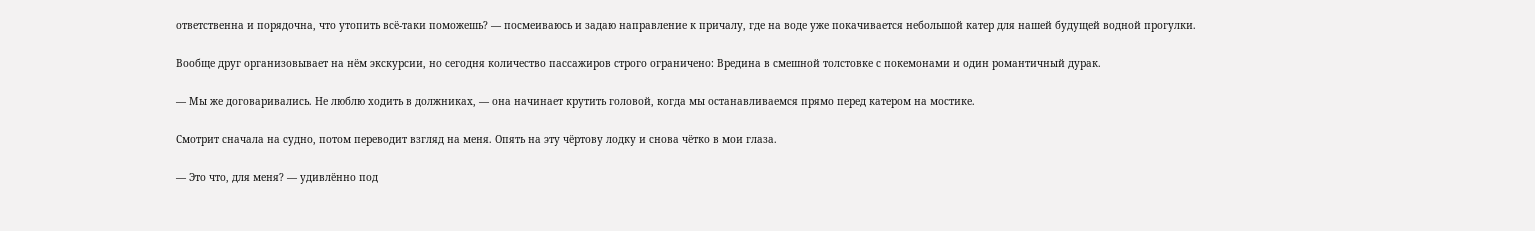ответственна и порядочна, что утопить всё-таки поможешь? — посмеиваюсь и задаю направление к причалу, где на воде уже покачивается небольшой катер для нашей будущей водной прогулки.

Вообще друг организовывает на нём экскурсии, но сегодня количество пассажиров строго ограничено: Вредина в смешной толстовке с покемонами и один романтичный дурак.

— Мы же договаривались. Не люблю ходить в должниках, — она начинает крутить головой, когда мы останавливаемся прямо перед катером на мостике.

Смотрит сначала на судно, потом переводит взгляд на меня. Опять на эту чёртову лодку и снова чётко в мои глаза.

— Это что, для меня? — удивлённо под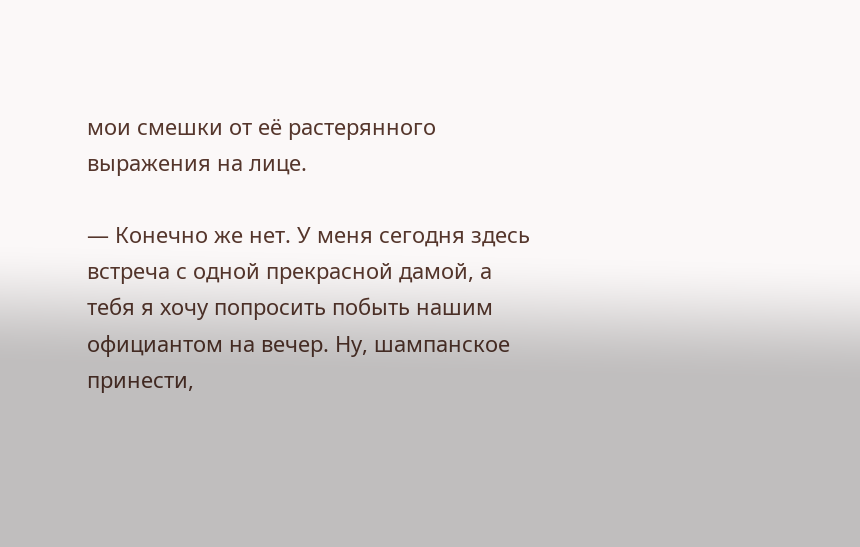мои смешки от её растерянного выражения на лице.

— Конечно же нет. У меня сегодня здесь встреча с одной прекрасной дамой, а тебя я хочу попросить побыть нашим официантом на вечер. Ну, шампанское принести,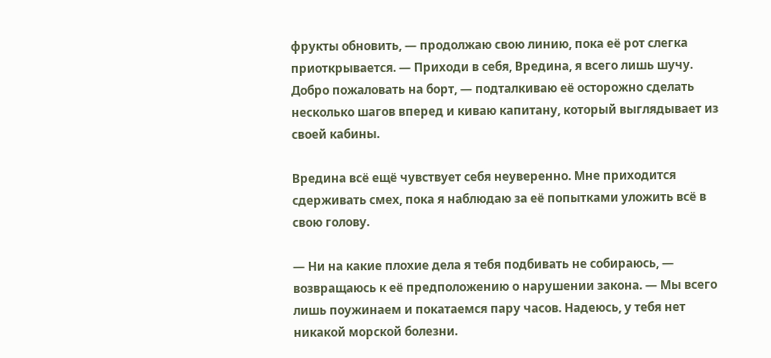фрукты обновить, — продолжаю свою линию, пока её рот слегка приоткрывается. — Приходи в себя, Вредина, я всего лишь шучу. Добро пожаловать на борт, — подталкиваю её осторожно сделать несколько шагов вперед и киваю капитану, который выглядывает из своей кабины.

Вредина всё ещё чувствует себя неуверенно. Мне приходится сдерживать смех, пока я наблюдаю за её попытками уложить всё в свою голову.

— Ни на какие плохие дела я тебя подбивать не собираюсь, — возвращаюсь к её предположению о нарушении закона. — Мы всего лишь поужинаем и покатаемся пару часов. Надеюсь, у тебя нет никакой морской болезни.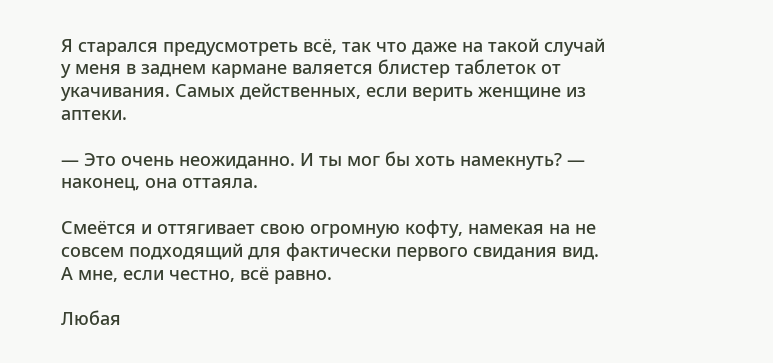Я старался предусмотреть всё, так что даже на такой случай у меня в заднем кармане валяется блистер таблеток от укачивания. Самых действенных, если верить женщине из аптеки.

— Это очень неожиданно. И ты мог бы хоть намекнуть? — наконец, она оттаяла.

Смеётся и оттягивает свою огромную кофту, намекая на не совсем подходящий для фактически первого свидания вид. А мне, если честно, всё равно.

Любая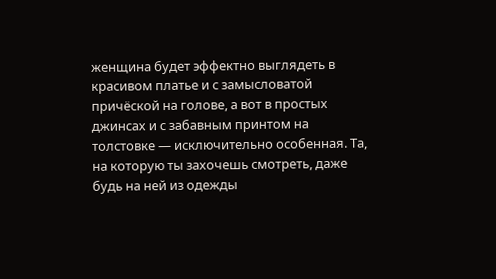женщина будет эффектно выглядеть в красивом платье и с замысловатой причёской на голове, а вот в простых джинсах и с забавным принтом на толстовке — исключительно особенная. Та, на которую ты захочешь смотреть, даже будь на ней из одежды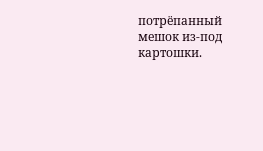потрёпанный мешок из-под картошки.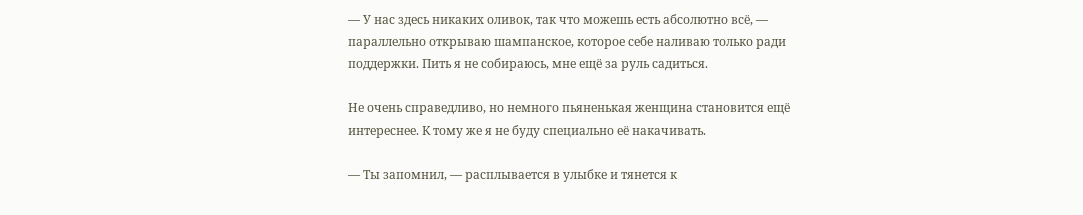— У нас здесь никаких оливок, так что можешь есть абсолютно всё, — параллельно открываю шампанское, которое себе наливаю только ради поддержки. Пить я не собираюсь, мне ещё за руль садиться.

Не очень справедливо, но немного пьяненькая женщина становится ещё интереснее. К тому же я не буду специально её накачивать.

— Ты запомнил, — расплывается в улыбке и тянется к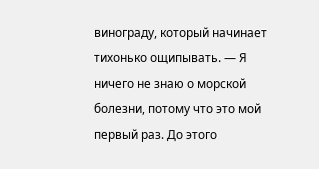винограду, который начинает тихонько ощипывать. — Я ничего не знаю о морской болезни, потому что это мой первый раз. До этого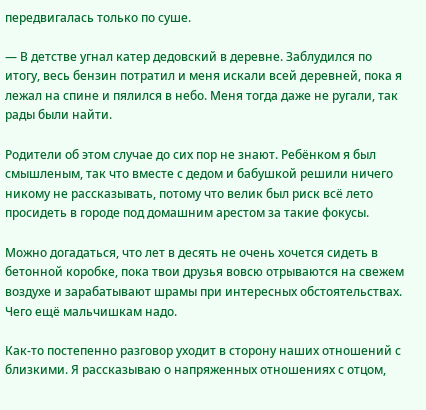передвигалась только по суше.

— В детстве угнал катер дедовский в деревне. Заблудился по итогу, весь бензин потратил и меня искали всей деревней, пока я лежал на спине и пялился в небо. Меня тогда даже не ругали, так рады были найти.

Родители об этом случае до сих пор не знают. Ребёнком я был смышленым, так что вместе с дедом и бабушкой решили ничего никому не рассказывать, потому что велик был риск всё лето просидеть в городе под домашним арестом за такие фокусы.

Можно догадаться, что лет в десять не очень хочется сидеть в бетонной коробке, пока твои друзья вовсю отрываются на свежем воздухе и зарабатывают шрамы при интересных обстоятельствах. Чего ещё мальчишкам надо.

Как-то постепенно разговор уходит в сторону наших отношений с близкими. Я рассказываю о напряженных отношениях с отцом,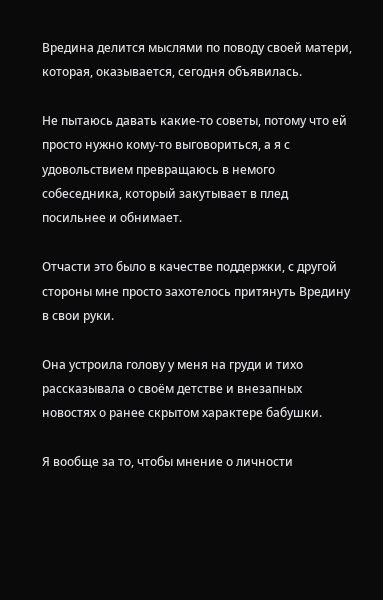Вредина делится мыслями по поводу своей матери, которая, оказывается, сегодня объявилась.

Не пытаюсь давать какие-то советы, потому что ей просто нужно кому-то выговориться, а я с удовольствием превращаюсь в немого собеседника, который закутывает в плед посильнее и обнимает.

Отчасти это было в качестве поддержки, с другой стороны мне просто захотелось притянуть Вредину в свои руки.

Она устроила голову у меня на груди и тихо рассказывала о своём детстве и внезапных новостях о ранее скрытом характере бабушки.

Я вообще за то, чтобы мнение о личности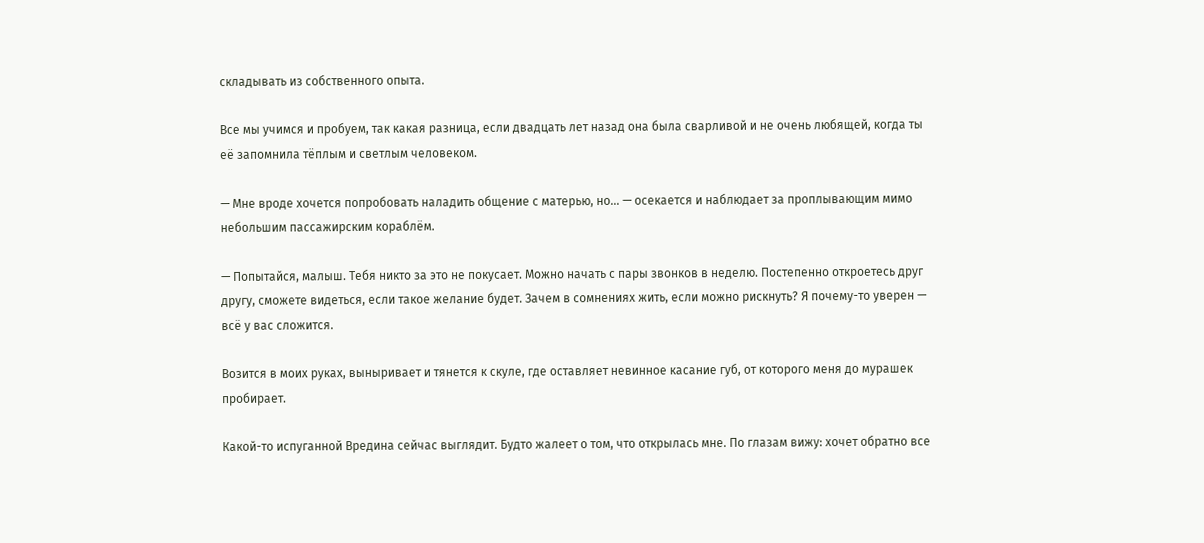складывать из собственного опыта.

Все мы учимся и пробуем, так какая разница, если двадцать лет назад она была сварливой и не очень любящей, когда ты её запомнила тёплым и светлым человеком.

— Мне вроде хочется попробовать наладить общение с матерью, но… — осекается и наблюдает за проплывающим мимо небольшим пассажирским кораблём.

— Попытайся, малыш. Тебя никто за это не покусает. Можно начать с пары звонков в неделю. Постепенно откроетесь друг другу, сможете видеться, если такое желание будет. Зачем в сомнениях жить, если можно рискнуть? Я почему-то уверен — всё у вас сложится.

Возится в моих руках, выныривает и тянется к скуле, где оставляет невинное касание губ, от которого меня до мурашек пробирает.

Какой-то испуганной Вредина сейчас выглядит. Будто жалеет о том, что открылась мне. По глазам вижу: хочет обратно все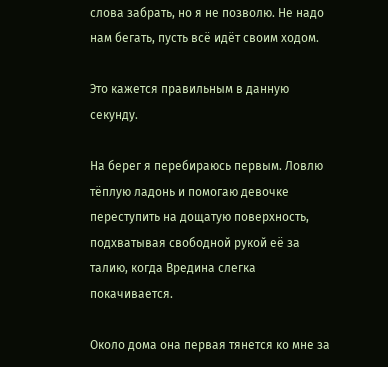слова забрать, но я не позволю. Не надо нам бегать, пусть всё идёт своим ходом.

Это кажется правильным в данную секунду.

На берег я перебираюсь первым. Ловлю тёплую ладонь и помогаю девочке переступить на дощатую поверхность, подхватывая свободной рукой её за талию, когда Вредина слегка покачивается.

Около дома она первая тянется ко мне за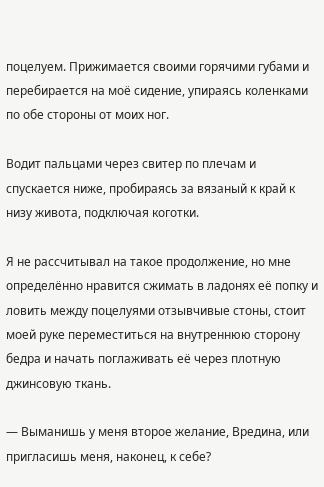поцелуем. Прижимается своими горячими губами и перебирается на моё сидение, упираясь коленками по обе стороны от моих ног.

Водит пальцами через свитер по плечам и спускается ниже, пробираясь за вязаный к край к низу живота, подключая коготки.

Я не рассчитывал на такое продолжение, но мне определённо нравится сжимать в ладонях её попку и ловить между поцелуями отзывчивые стоны, стоит моей руке переместиться на внутреннюю сторону бедра и начать поглаживать её через плотную джинсовую ткань.

— Выманишь у меня второе желание, Вредина, или пригласишь меня, наконец, к себе?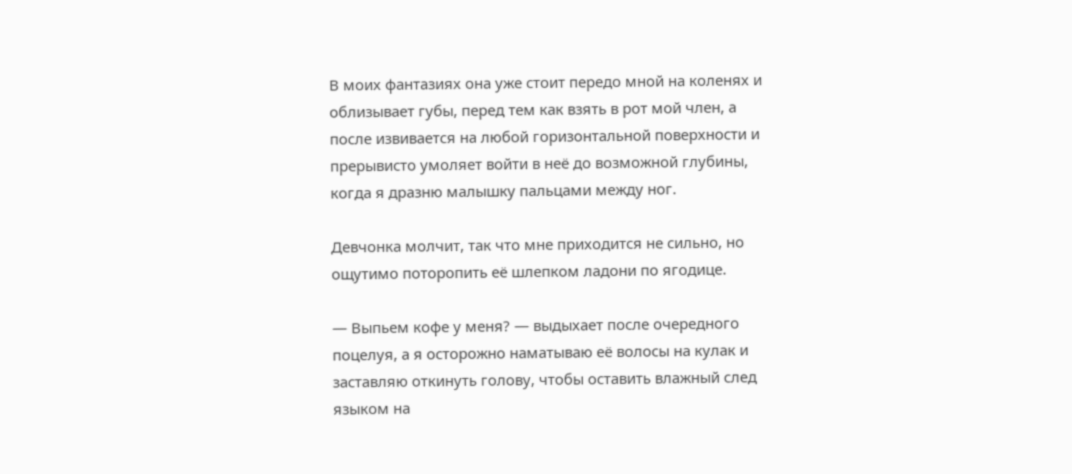В моих фантазиях она уже стоит передо мной на коленях и облизывает губы, перед тем как взять в рот мой член, а после извивается на любой горизонтальной поверхности и прерывисто умоляет войти в неё до возможной глубины, когда я дразню малышку пальцами между ног.

Девчонка молчит, так что мне приходится не сильно, но ощутимо поторопить её шлепком ладони по ягодице.

— Выпьем кофе у меня? — выдыхает после очередного поцелуя, а я осторожно наматываю её волосы на кулак и заставляю откинуть голову, чтобы оставить влажный след языком на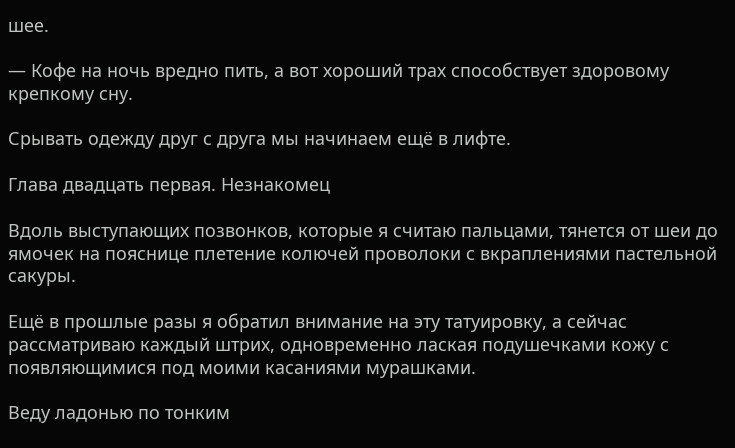шее.

— Кофе на ночь вредно пить, а вот хороший трах способствует здоровому крепкому сну.

Срывать одежду друг с друга мы начинаем ещё в лифте.

Глава двадцать первая. Незнакомец

Вдоль выступающих позвонков, которые я считаю пальцами, тянется от шеи до ямочек на пояснице плетение колючей проволоки с вкраплениями пастельной сакуры.

Ещё в прошлые разы я обратил внимание на эту татуировку, а сейчас рассматриваю каждый штрих, одновременно лаская подушечками кожу с появляющимися под моими касаниями мурашками.

Веду ладонью по тонким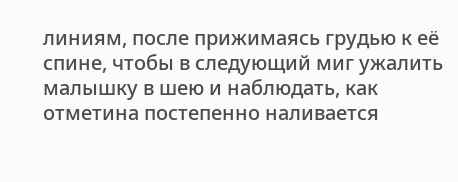линиям, после прижимаясь грудью к её спине, чтобы в следующий миг ужалить малышку в шею и наблюдать, как отметина постепенно наливается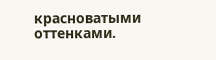красноватыми оттенками.